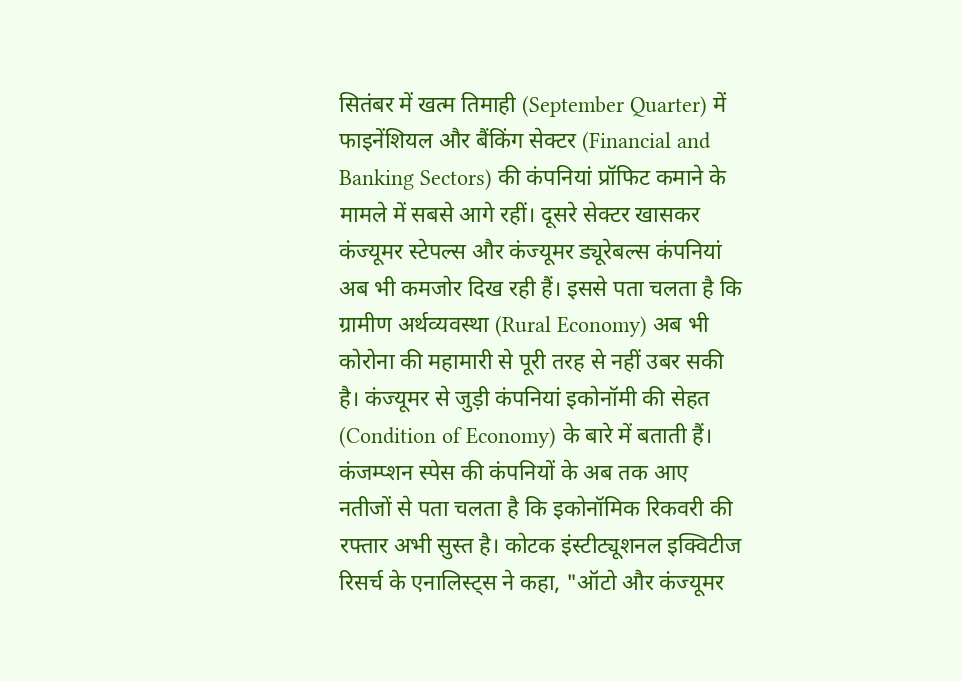सितंबर में खत्म तिमाही (September Quarter) में फाइनेंशियल और बैंकिंग सेक्टर (Financial and Banking Sectors) की कंपनियां प्रॉफिट कमाने के मामले में सबसे आगे रहीं। दूसरे सेक्टर खासकर कंज्यूमर स्टेपल्स और कंज्यूमर ड्यूरेबल्स कंपनियां अब भी कमजोर दिख रही हैं। इससे पता चलता है कि ग्रामीण अर्थव्यवस्था (Rural Economy) अब भी कोरोना की महामारी से पूरी तरह से नहीं उबर सकी है। कंज्यूमर से जुड़ी कंपनियां इकोनॉमी की सेहत (Condition of Economy) के बारे में बताती हैं।
कंजम्प्शन स्पेस की कंपनियों के अब तक आए नतीजों से पता चलता है कि इकोनॉमिक रिकवरी की रफ्तार अभी सुस्त है। कोटक इंस्टीट्यूशनल इक्विटीज रिसर्च के एनालिस्ट्स ने कहा, "ऑटो और कंज्यूमर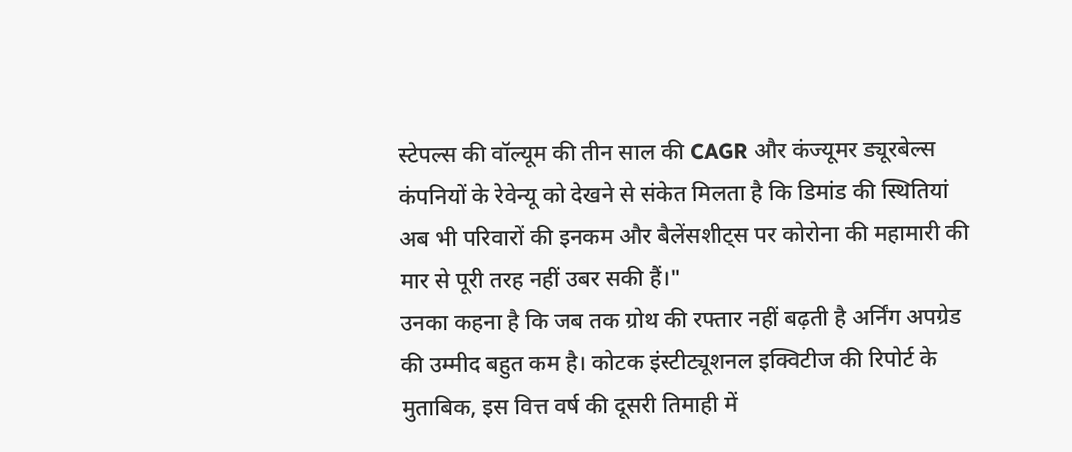स्टेपल्स की वॉल्यूम की तीन साल की CAGR और कंज्यूमर ड्यूरबेल्स कंपनियों के रेवेन्यू को देखने से संकेत मिलता है कि डिमांड की स्थितियां अब भी परिवारों की इनकम और बैलेंसशीट्स पर कोरोना की महामारी की मार से पूरी तरह नहीं उबर सकी हैं।"
उनका कहना है कि जब तक ग्रोथ की रफ्तार नहीं बढ़ती है अर्निंग अपग्रेड की उम्मीद बहुत कम है। कोटक इंस्टीट्यूशनल इक्विटीज की रिपोर्ट के मुताबिक, इस वित्त वर्ष की दूसरी तिमाही में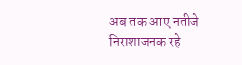अब तक आए नतीजे निराशाजनक रहे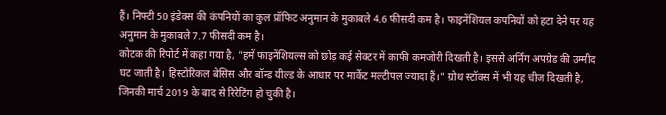हैं। निफ्टी 50 इंडेक्स की कंपनियों का कुल प्रॉफिट अनुमान के मुकाबले 4.6 फीसदी कम है। फाइनेंशियल कपनियों को हटा देने पर यह अनुमान के मुकाबले 7.7 फीसदी कम है।
कोटक की रिपोर्ट में कहा गया है, "हमें फाइनेंशियल्स को छोड़ कई सेक्टर में काफी कमजोरी दिखती है। इससे अर्निंग अपग्रेड की उम्मीद घट जाती है। हिस्टोरिकल बेसिस और बॉन्ड यील्ड के आधार पर मार्केट मल्टीपल ज्यादा हैं।" ग्रोथ स्टॉक्स में भी यह चीज दिखती है, जिनकी मार्च 2019 के बाद से रिरेटिंग हो चुकी है।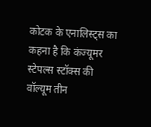कोटक के एनालिस्ट्स का कहना है कि कंज्यूमर स्टेपल्स स्टॉक्स की वॉल्यूम तीन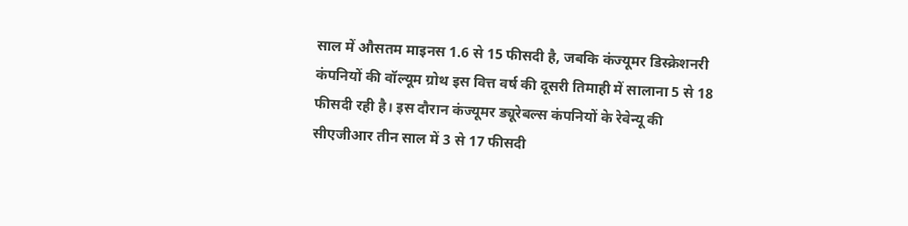साल में औसतम माइनस 1.6 से 15 फीसदी है, जबकि कंज्यूमर डिस्क्रेशनरी कंपनियों की वॉल्यूम ग्रोथ इस वित्त वर्ष की दूसरी तिमाही में सालाना 5 से 18 फीसदी रही है। इस दौरान कंज्यूमर ड्यूरेबल्स कंपनियों के रेवेन्यू की सीएजीआर तीन साल में 3 से 17 फीसदी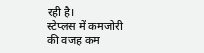रही है।
स्टेप्लस में कमजोरी की वजह कम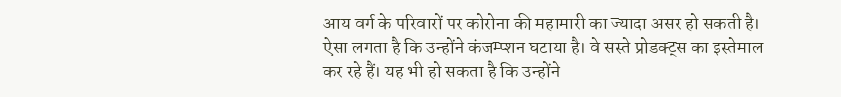आय वर्ग के परिवारों पर कोरोना की महामारी का ज्यादा असर हो सकती है। ऐसा लगता है कि उन्होंने कंजम्प्शन घटाया है। वे सस्ते प्रोडक्ट्स का इस्तेमाल कर रहे हैं। यह भी हो सकता है कि उन्होंने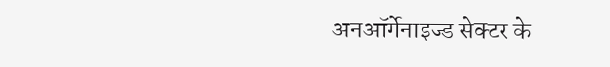अनऑर्गेनाइज्ड सेक्टर के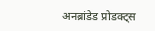अनब्रांडेड प्रोडक्ट्स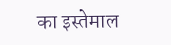का इस्तेमाल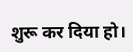शुरू कर दिया हो।